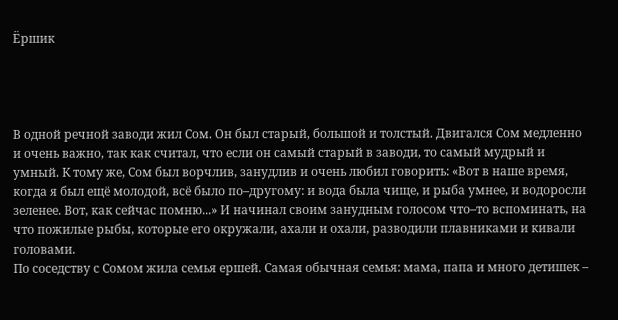Ёршик




В одной речной заводи жил Сом. Он был старый, большой и толстый. Двигался Сом медленно и очень важно, так как считал, что если он самый старый в заводи, то самый мудрый и умный. К тому же, Сом был ворчлив, занудлив и очень любил говорить: «Вот в наше время, когда я был ещё молодой, всё было по–другому: и вода была чище, и рыба умнее, и водоросли зеленее. Вот, как сейчас помню...» И начинал своим занудным голосом что–то вспоминать, на что пожилые рыбы, которые его окружали, ахали и охали, разводили плавниками и кивали головами.
По соседству с Сомом жила семья ершей. Самая обычная семья: мама, папа и много детишек –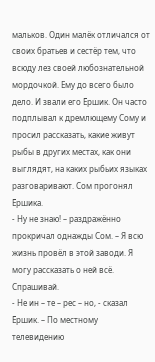мальков. Один малёк отличался от своих братьев и сестёр тем, что всюду лез своей любознательной мордочкой. Ему до всего было дело. И звали его Ёршик. Он часто подплывал к дремлющему Сому и просил рассказать, какие живут рыбы в других местах, как они выглядят, на каких рыбьих языках разговаривают. Сом прогонял Ёршика.
- Ну не знаю! – раздражённо прокричал однажды Сом. – Я всю жизнь провёл в этой заводи. Я могу рассказать о ней всё. Спрашивай.
- Не ин – те – рес – но, - сказал Ёршик. – По местному телевидению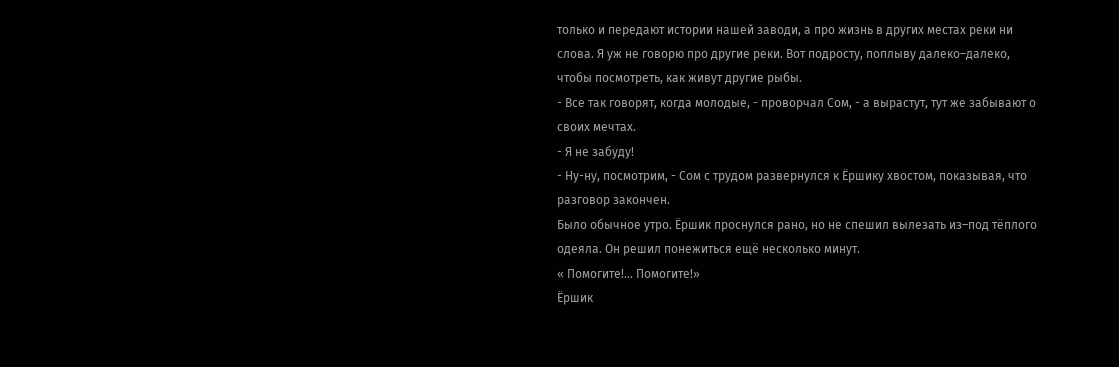только и передают истории нашей заводи, а про жизнь в других местах реки ни слова. Я уж не говорю про другие реки. Вот подросту, поплыву далеко–далеко, чтобы посмотреть, как живут другие рыбы.
- Все так говорят, когда молодые, - проворчал Сом, - а вырастут, тут же забывают о своих мечтах.
- Я не забуду!
- Ну-ну, посмотрим, - Сом с трудом развернулся к Ёршику хвостом, показывая, что разговор закончен.
Было обычное утро. Ёршик проснулся рано, но не спешил вылезать из–под тёплого одеяла. Он решил понежиться ещё несколько минут.
« Помогите!... Помогите!»
Ёршик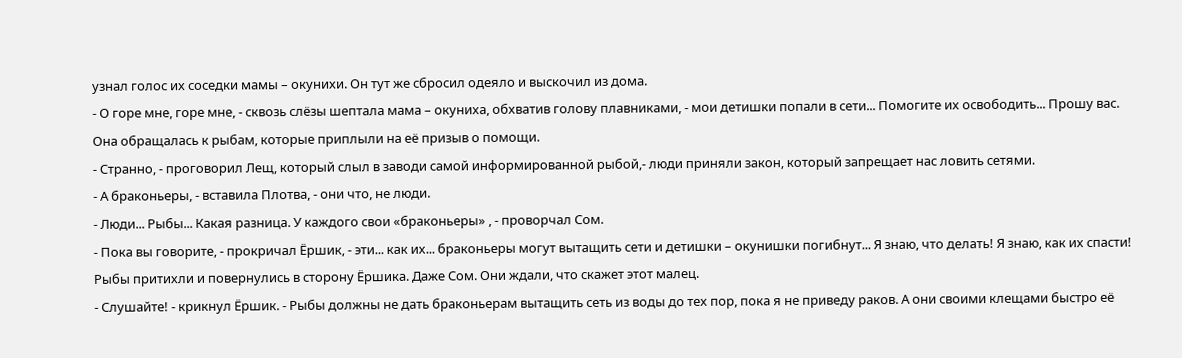узнал голос их соседки мамы – окунихи. Он тут же сбросил одеяло и выскочил из дома.
- О горе мне, горе мне, - сквозь слёзы шептала мама – окуниха, обхватив голову плавниками, - мои детишки попали в сети... Помогите их освободить... Прошу вас.
Она обращалась к рыбам, которые приплыли на её призыв о помощи.
- Странно, - проговорил Лещ, который слыл в заводи самой информированной рыбой,- люди приняли закон, который запрещает нас ловить сетями.
- А браконьеры, - вставила Плотва, - они что, не люди.
- Люди... Рыбы... Какая разница. У каждого свои «браконьеры» , - проворчал Сом.
- Пока вы говорите, - прокричал Ёршик, - эти... как их... браконьеры могут вытащить сети и детишки – окунишки погибнут... Я знаю, что делать! Я знаю, как их спасти!
Рыбы притихли и повернулись в сторону Ёршика. Даже Сом. Они ждали, что скажет этот малец.
- Слушайте! - крикнул Ёршик. - Рыбы должны не дать браконьерам вытащить сеть из воды до тех пор, пока я не приведу раков. А они своими клещами быстро её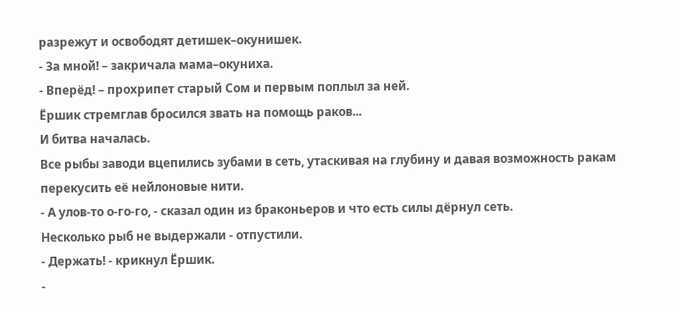разрежут и освободят детишек–окунишек.
- За мной! – закричала мама–окуниха.
- Вперёд! – прохрипет старый Сом и первым поплыл за ней.
Ёршик стремглав бросился звать на помощь раков...
И битва началась.
Все рыбы заводи вцепились зубами в сеть, утаскивая на глубину и давая возможность ракам перекусить её нейлоновые нити.
- А улов-то о-го-го, - сказал один из браконьеров и что есть силы дёрнул сеть.
Несколько рыб не выдержали - отпустили.
- Держать! - крикнул Ёршик.
-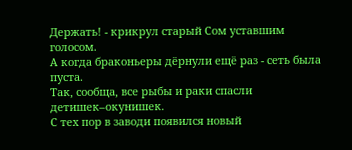Держать! - крикрул старый Сом уставшим голосом.
А когда браконьеры дёрнули ещё раз - сеть была пуста.
Так, сообща, все рыбы и раки спасли детишек–окунишек.
С тех пор в заводи появился новый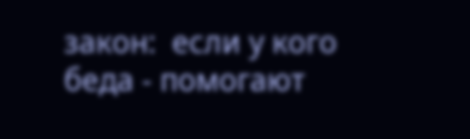закон:  если у кого беда - помогают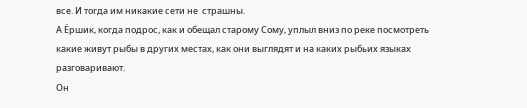все. И тогда им никакие сети не  страшны.
А Ёршик, когда подрос, как и обещал старому Сому, уплыл вниз по реке посмотреть какие живут рыбы в других местах, как они выглядят и на каких рыбьих языках разговаривают.
Он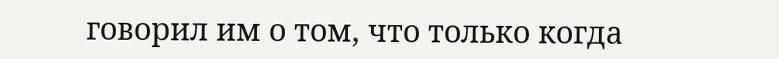говорил им о том, что только когда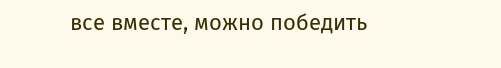все вместе, можно победить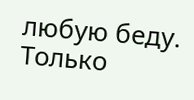любую беду. Только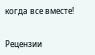когда все вместе!


Рецензии